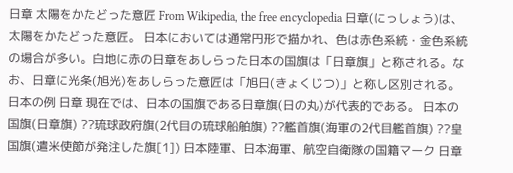日章 太陽をかたどった意匠 From Wikipedia, the free encyclopedia 日章(にっしょう)は、太陽をかたどった意匠。 日本においては通常円形で描かれ、色は赤色系統・金色系統の場合が多い。白地に赤の日章をあしらった日本の国旗は「日章旗」と称される。なお、日章に光条(旭光)をあしらった意匠は「旭日(きょくじつ)」と称し区別される。 日本の例 日章 現在では、日本の国旗である日章旗(日の丸)が代表的である。 日本の国旗(日章旗) ??琉球政府旗(2代目の琉球船舶旗) ??艦首旗(海軍の2代目艦首旗) ??皇国旗(遣米使節が発注した旗[1]) 日本陸軍、日本海軍、航空自衛隊の国籍マーク 日章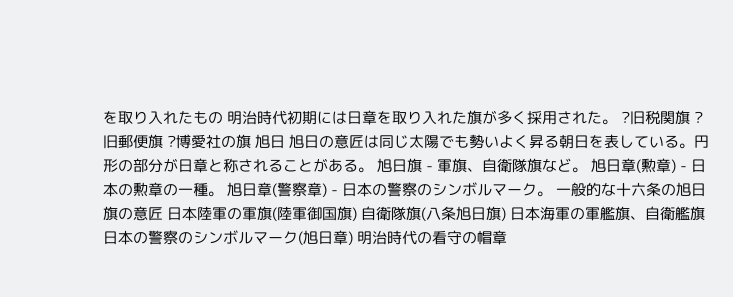を取り入れたもの 明治時代初期には日章を取り入れた旗が多く採用された。 ?旧税関旗 ?旧郵便旗 ?博愛社の旗 旭日 旭日の意匠は同じ太陽でも勢いよく昇る朝日を表している。円形の部分が日章と称されることがある。 旭日旗 - 軍旗、自衛隊旗など。 旭日章(勲章) - 日本の勲章の一種。 旭日章(警察章) - 日本の警察のシンボルマーク。 一般的な十六条の旭日旗の意匠 日本陸軍の軍旗(陸軍御国旗) 自衛隊旗(八条旭日旗) 日本海軍の軍艦旗、自衛艦旗 日本の警察のシンボルマーク(旭日章) 明治時代の看守の帽章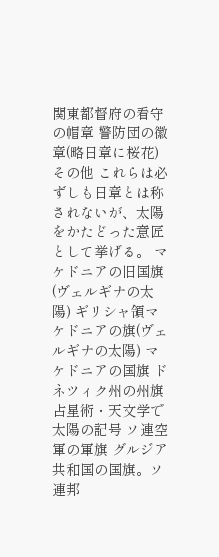関東都督府の看守の帽章 警防団の徽章(略日章に桜花) その他 これらは必ずしも日章とは称されないが、太陽をかたどった意匠として挙げる。 マケドニアの旧国旗(ヴェルギナの太陽) ギリシャ領マケドニアの旗(ヴェルギナの太陽) マケドニアの国旗 ドネツィク州の州旗 占星術・天文学で太陽の記号 ソ連空軍の軍旗 グルジア共和国の国旗。ソ連邦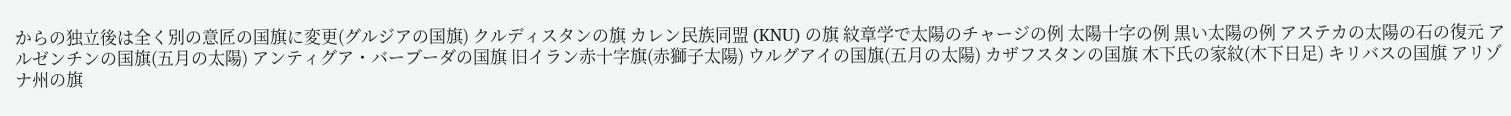からの独立後は全く別の意匠の国旗に変更(グルジアの国旗) クルディスタンの旗 カレン民族同盟 (KNU) の旗 紋章学で太陽のチャージの例 太陽十字の例 黒い太陽の例 アステカの太陽の石の復元 アルゼンチンの国旗(五月の太陽) アンティグア・バーブーダの国旗 旧イラン赤十字旗(赤獅子太陽) ウルグアイの国旗(五月の太陽) カザフスタンの国旗 木下氏の家紋(木下日足) キリバスの国旗 アリゾナ州の旗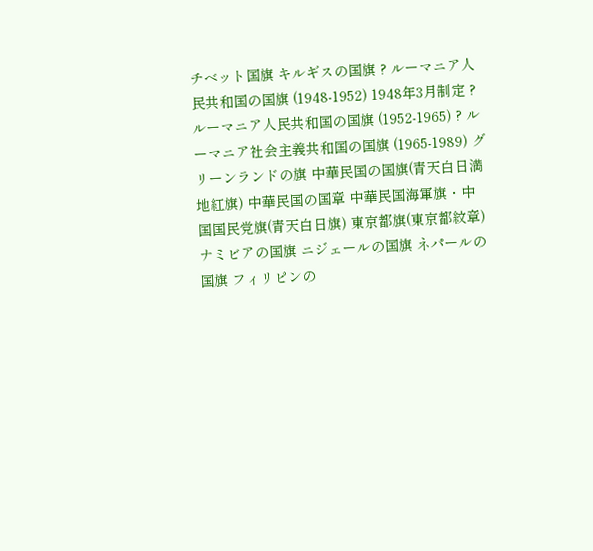チベット国旗 キルギスの国旗 ? ルーマニア人民共和国の国旗 (1948-1952) 1948年3月制定 ? ルーマニア人民共和国の国旗 (1952-1965) ? ルーマニア社会主義共和国の国旗 (1965-1989) グリーンランドの旗 中華民国の国旗(青天白日満地紅旗) 中華民国の国章 中華民国海軍旗・中国国民党旗(青天白日旗) 東京都旗(東京都紋章) ナミビアの国旗 ニジェールの国旗 ネパールの国旗 フィリピンの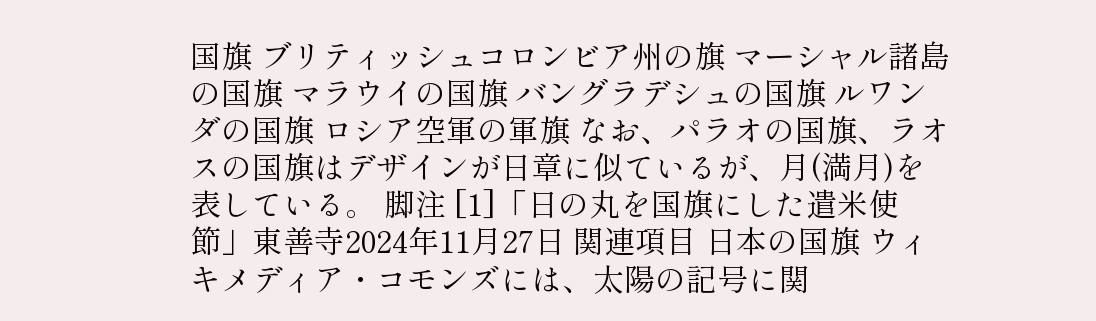国旗 ブリティッシュコロンビア州の旗 マーシャル諸島の国旗 マラウイの国旗 バングラデシュの国旗 ルワンダの国旗 ロシア空軍の軍旗 なお、パラオの国旗、ラオスの国旗はデザインが日章に似ているが、月(満月)を表している。 脚注 [1]「日の丸を国旗にした遣米使節」東善寺2024年11月27日 関連項目 日本の国旗 ウィキメディア・コモンズには、太陽の記号に関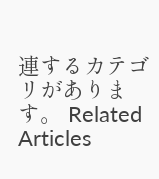連するカテゴリがあります。 Related Articles